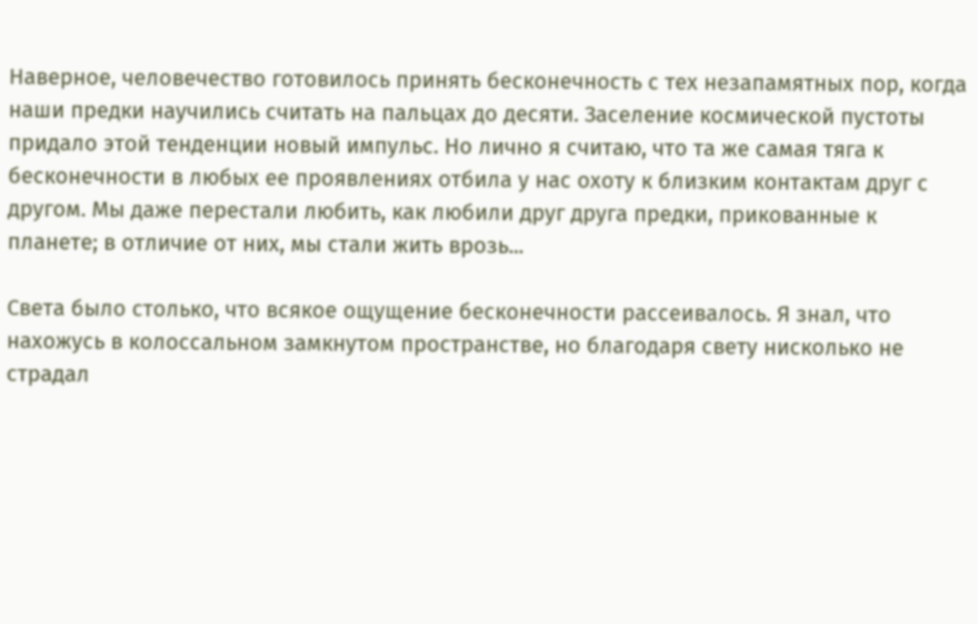Наверное, человечество готовилось принять бесконечность с тех незапамятных пор, когда наши предки научились считать на пальцах до десяти. Заселение космической пустоты придало этой тенденции новый импульс. Но лично я считаю, что та же самая тяга к бесконечности в любых ее проявлениях отбила у нас охоту к близким контактам друг с другом. Мы даже перестали любить, как любили друг друга предки, прикованные к планете; в отличие от них, мы стали жить врозь...

Света было столько, что всякое ощущение бесконечности рассеивалось. Я знал, что нахожусь в колоссальном замкнутом пространстве, но благодаря свету нисколько не страдал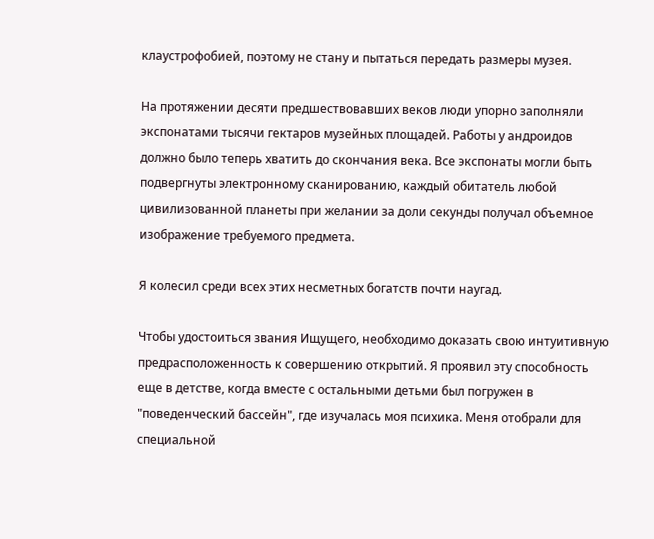клаустрофобией, поэтому не стану и пытаться передать размеры музея.

На протяжении десяти предшествовавших веков люди упорно заполняли экспонатами тысячи гектаров музейных площадей. Работы у андроидов должно было теперь хватить до скончания века. Все экспонаты могли быть подвергнуты электронному сканированию, каждый обитатель любой цивилизованной планеты при желании за доли секунды получал объемное изображение требуемого предмета.

Я колесил среди всех этих несметных богатств почти наугад.

Чтобы удостоиться звания Ищущего, необходимо доказать свою интуитивную предрасположенность к совершению открытий. Я проявил эту способность еще в детстве, когда вместе с остальными детьми был погружен в "поведенческий бассейн", где изучалась моя психика. Меня отобрали для специальной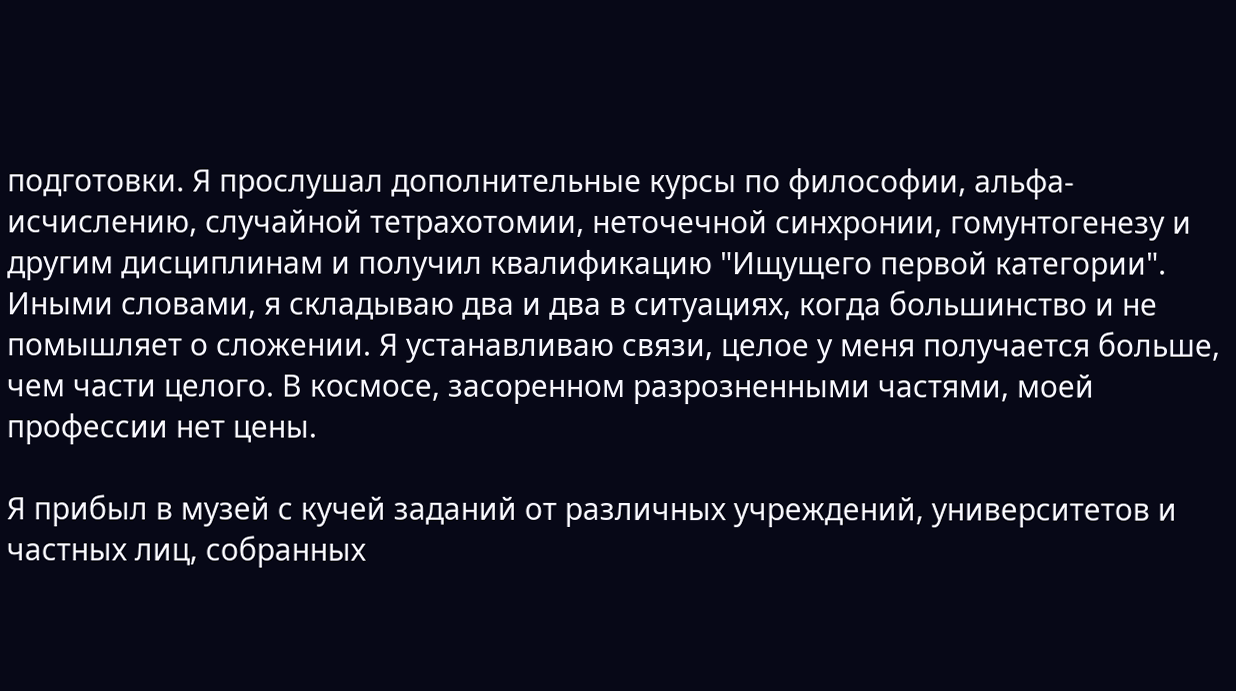подготовки. Я прослушал дополнительные курсы по философии, альфа-исчислению, случайной тетрахотомии, неточечной синхронии, гомунтогенезу и другим дисциплинам и получил квалификацию "Ищущего первой категории". Иными словами, я складываю два и два в ситуациях, когда большинство и не помышляет о сложении. Я устанавливаю связи, целое у меня получается больше, чем части целого. В космосе, засоренном разрозненными частями, моей профессии нет цены.

Я прибыл в музей с кучей заданий от различных учреждений, университетов и частных лиц, собранных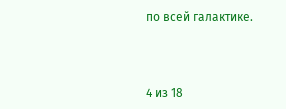по всей галактике.



4 из 18